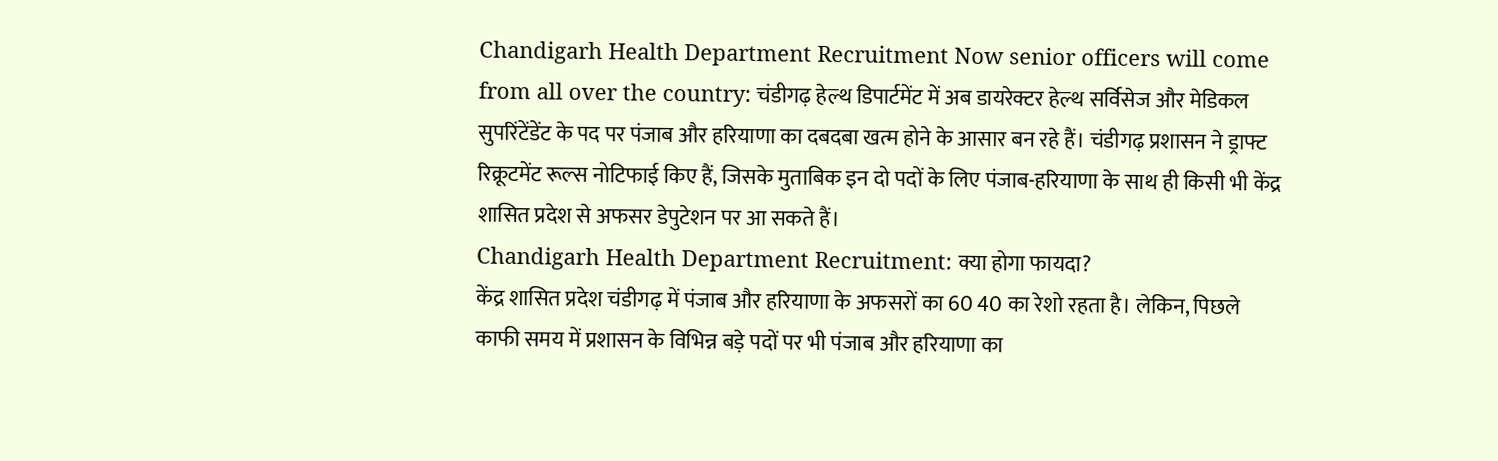Chandigarh Health Department Recruitment Now senior officers will come from all over the country: चंडीगढ़ हेल्थ डिपार्टमेंट में अब डायरेक्टर हेल्थ सर्विसेज और मेडिकल सुपरिंटेंडेंट के पद पर पंजाब और हरियाणा का दबदबा खत्म होने के आसार बन रहे हैं। चंडीगढ़ प्रशासन ने ड्राफ्ट रिक्रूटमेंट रूल्स नोटिफाई किए हैं, जिसके मुताबिक इन दो पदों के लिए पंजाब-हरियाणा के साथ ही किसी भी केंद्र शासित प्रदेश से अफसर डेपुटेशन पर आ सकते हैं।
Chandigarh Health Department Recruitment: क्या होगा फायदा?
केंद्र शासित प्रदेश चंडीगढ़ में पंजाब और हरियाणा के अफसरों का 60 40 का रेशो रहता है। लेकिन, पिछले काफी समय में प्रशासन के विभिन्न बड़े पदों पर भी पंजाब और हरियाणा का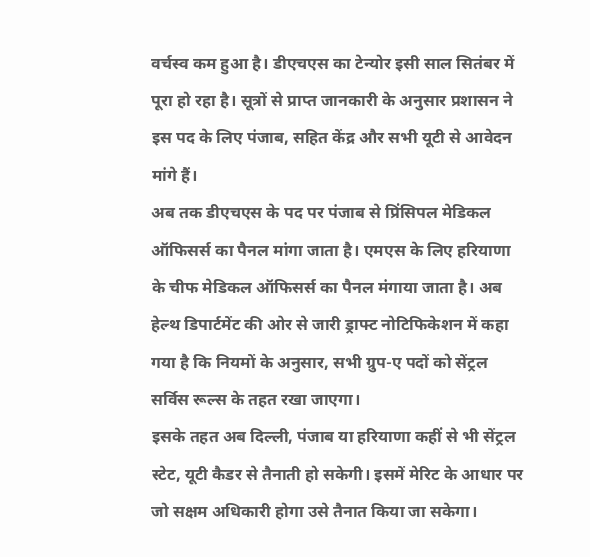वर्चस्व कम हुआ है। डीएचएस का टेन्योर इसी साल सितंबर में पूरा हो रहा है। सूत्रों से प्राप्त जानकारी के अनुसार प्रशासन ने इस पद के लिए पंजाब, सहित केंद्र और सभी यूटी से आवेदन मांगे हैं।
अब तक डीएचएस के पद पर पंजाब से प्रिंसिपल मेडिकल ऑफिसर्स का पैनल मांगा जाता है। एमएस के लिए हरियाणा के चीफ मेडिकल ऑफिसर्स का पैनल मंगाया जाता है। अब हेल्थ डिपार्टमेंट की ओर से जारी ड्राफ्ट नोटिफिकेशन में कहा गया है कि नियमों के अनुसार, सभी ग्रुप-ए पदों को सेंट्रल सर्विस रूल्स के तहत रखा जाएगा।
इसके तहत अब दिल्ली, पंजाब या हरियाणा कहीं से भी सेंट्रल स्टेट, यूटी कैडर से तैनाती हो सकेगी। इसमें मेरिट के आधार पर जो सक्षम अधिकारी होगा उसे तैनात किया जा सकेगा।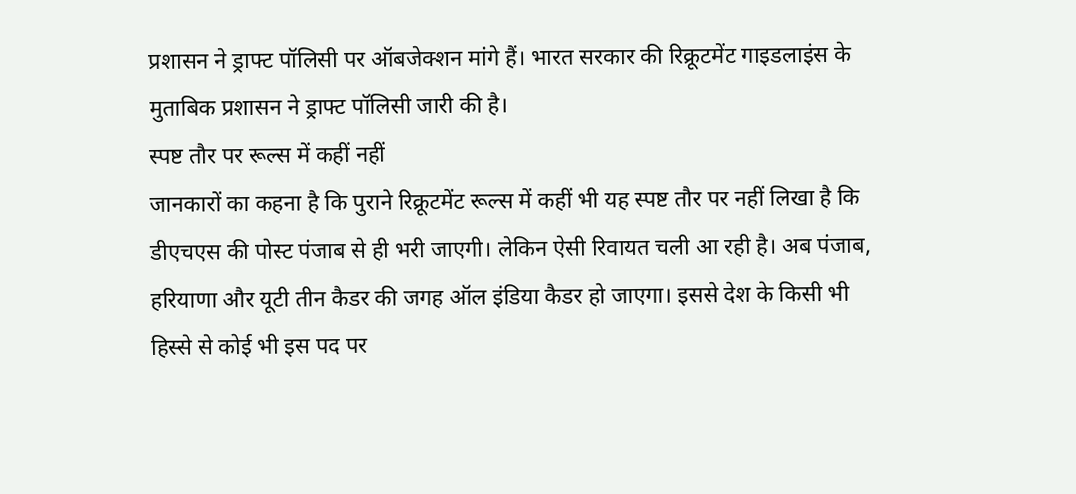प्रशासन ने ड्राफ्ट पॉलिसी पर ऑबजेक्शन मांगे हैं। भारत सरकार की रिक्रूटमेंट गाइडलाइंस के मुताबिक प्रशासन ने ड्राफ्ट पॉलिसी जारी की है।
स्पष्ट तौर पर रूल्स में कहीं नहीं
जानकारों का कहना है कि पुराने रिक्रूटमेंट रूल्स में कहीं भी यह स्पष्ट तौर पर नहीं लिखा है कि डीएचएस की पोस्ट पंजाब से ही भरी जाएगी। लेकिन ऐसी रिवायत चली आ रही है। अब पंजाब, हरियाणा और यूटी तीन कैडर की जगह ऑल इंडिया कैडर हो जाएगा। इससे देश के किसी भी हिस्से से कोई भी इस पद पर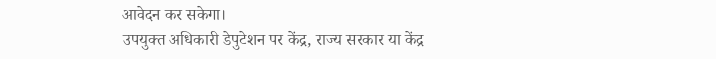आवेदन कर सकेगा।
उपयुक्त अधिकारी डेपुटेशन पर केंद्र, राज्य सरकार या केंद्र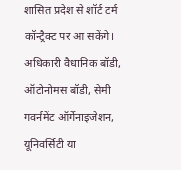शासित प्रदेश से शॉर्ट टर्म कॉन्ट्रैक्ट पर आ सकेंगे। अधिकारी वैधानिक बॉडी, ऑटोनोमस बॉडी, सेमी गवर्नमेंट ऑर्गेनाइजेशन, यूनिवर्सिटी या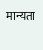मान्यता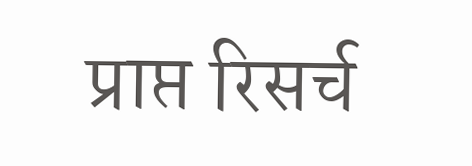प्राप्त रिसर्च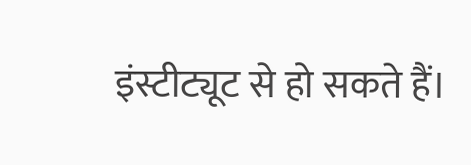इंस्टीट्यूट से हो सकते हैं।